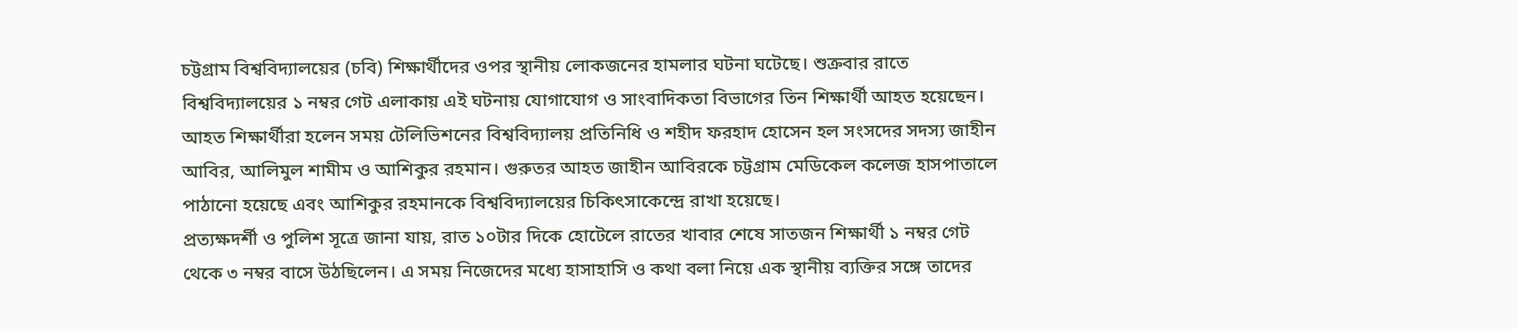চট্টগ্রাম বিশ্ববিদ্যালয়ের (চবি) শিক্ষার্থীদের ওপর স্থানীয় লোকজনের হামলার ঘটনা ঘটেছে। শুক্রবার রাতে বিশ্ববিদ্যালয়ের ১ নম্বর গেট এলাকায় এই ঘটনায় যোগাযোগ ও সাংবাদিকতা বিভাগের তিন শিক্ষার্থী আহত হয়েছেন।
আহত শিক্ষার্থীরা হলেন সময় টেলিভিশনের বিশ্ববিদ্যালয় প্রতিনিধি ও শহীদ ফরহাদ হোসেন হল সংসদের সদস্য জাহীন আবির, আলিমুল শামীম ও আশিকুর রহমান। গুরুতর আহত জাহীন আবিরকে চট্টগ্রাম মেডিকেল কলেজ হাসপাতালে পাঠানো হয়েছে এবং আশিকুর রহমানকে বিশ্ববিদ্যালয়ের চিকিৎসাকেন্দ্রে রাখা হয়েছে।
প্রত্যক্ষদর্শী ও পুলিশ সূত্রে জানা যায়, রাত ১০টার দিকে হোটেলে রাতের খাবার শেষে সাতজন শিক্ষার্থী ১ নম্বর গেট থেকে ৩ নম্বর বাসে উঠছিলেন। এ সময় নিজেদের মধ্যে হাসাহাসি ও কথা বলা নিয়ে এক স্থানীয় ব্যক্তির সঙ্গে তাদের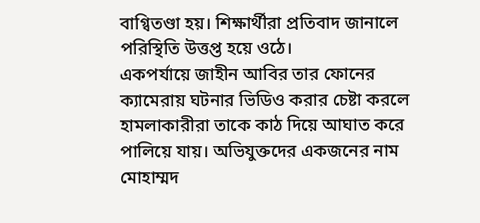বাগ্বিতণ্ডা হয়। শিক্ষার্থীরা প্রতিবাদ জানালে পরিস্থিতি উত্তপ্ত হয়ে ওঠে।
একপর্যায়ে জাহীন আবির তার ফোনের ক্যামেরায় ঘটনার ভিডিও করার চেষ্টা করলে হামলাকারীরা তাকে কাঠ দিয়ে আঘাত করে পালিয়ে যায়। অভিযুক্তদের একজনের নাম মোহাম্মদ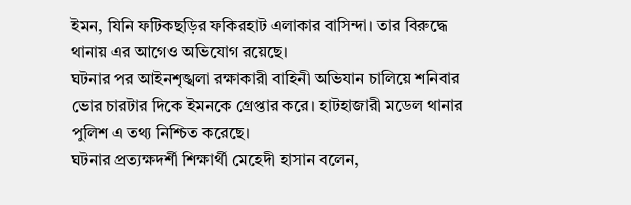ইমন, যিনি ফটিকছড়ির ফকিরহাট এলাকার বাসিন্দা। তার বিরুদ্ধে থানায় এর আগেও অভিযোগ রয়েছে।
ঘটনার পর আইনশৃঙ্খলা রক্ষাকারী বাহিনী অভিযান চালিয়ে শনিবার ভোর চারটার দিকে ইমনকে গ্রেপ্তার করে। হাটহাজারী মডেল থানার পুলিশ এ তথ্য নিশ্চিত করেছে।
ঘটনার প্রত্যক্ষদর্শী শিক্ষার্থী মেহেদী হাসান বলেন,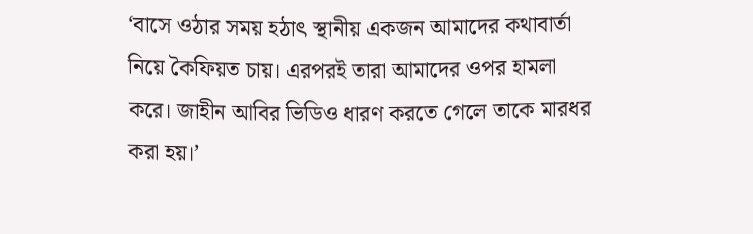‘বাসে ওঠার সময় হঠাৎ স্থানীয় একজন আমাদের কথাবার্তা নিয়ে কৈফিয়ত চায়। এরপরই তারা আমাদের ওপর হামলা করে। জাহীন আবির ভিডিও ধারণ করতে গেলে তাকে মারধর করা হয়।’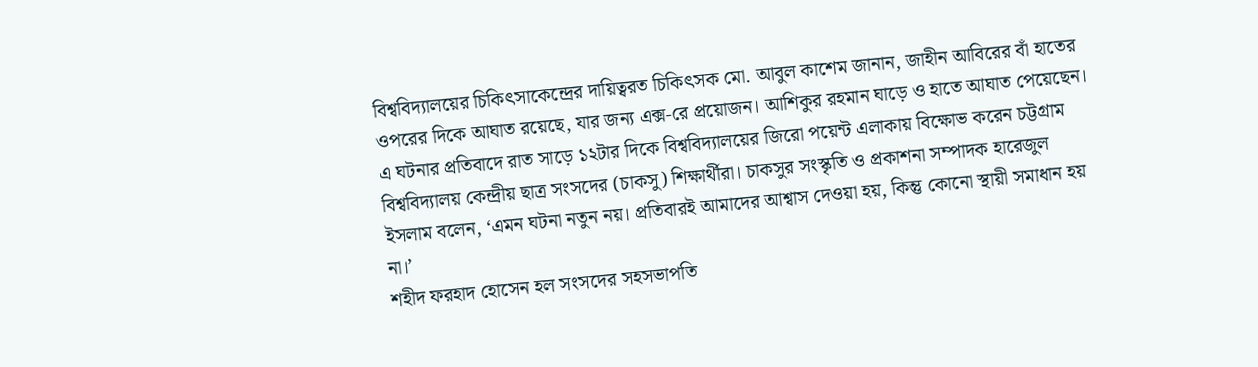বিশ্ববিদ্যালয়ের চিকিৎসাকেন্দ্রের দায়িত্বরত চিকিৎসক মো. আবুল কাশেম জানান, জাহীন আবিরের বাঁ হাতের ওপরের দিকে আঘাত রয়েছে, যার জন্য এক্স-রে প্রয়োজন। আশিকুর রহমান ঘাড়ে ও হাতে আঘাত পেয়েছেন।
এ ঘটনার প্রতিবাদে রাত সাড়ে ১২টার দিকে বিশ্ববিদ্যালয়ের জিরো পয়েন্ট এলাকায় বিক্ষোভ করেন চট্টগ্রাম বিশ্ববিদ্যালয় কেন্দ্রীয় ছাত্র সংসদের (চাকসু) শিক্ষার্থীরা। চাকসুর সংস্কৃতি ও প্রকাশনা সম্পাদক হারেজুল ইসলাম বলেন, ‘এমন ঘটনা নতুন নয়। প্রতিবারই আমাদের আশ্বাস দেওয়া হয়, কিন্তু কোনো স্থায়ী সমাধান হয় না।’
শহীদ ফরহাদ হোসেন হল সংসদের সহসভাপতি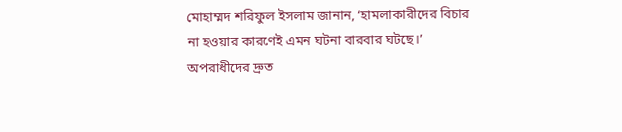মোহাম্মদ শরিফুল ইসলাম জানান, ‘হামলাকারীদের বিচার না হওয়ার কারণেই এমন ঘটনা বারবার ঘটছে।’ অপরাধীদের দ্রুত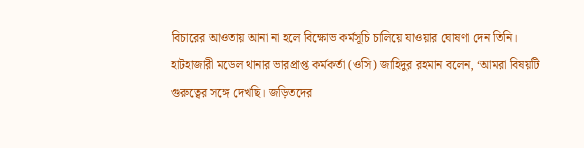বিচারের আওতায় আনা না হলে বিক্ষোভ কর্মসূচি চালিয়ে যাওয়ার ঘোষণা দেন তিনি।
হাটহাজারী মডেল থানার ভারপ্রাপ্ত কর্মকর্তা (ওসি) জাহিদুর রহমান বলেন, ‘আমরা বিষয়টি গুরুত্বের সঙ্গে দেখছি। জড়িতদের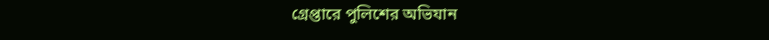গ্রেপ্তারে পুলিশের অভিযান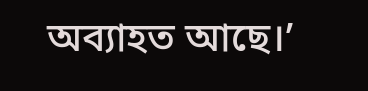অব্যাহত আছে।’